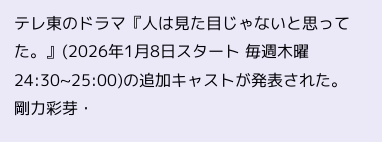テレ東のドラマ『人は見た目じゃないと思ってた。』(2026年1月8日スタート 毎週木曜24:30~25:00)の追加キャストが発表された。
剛力彩芽・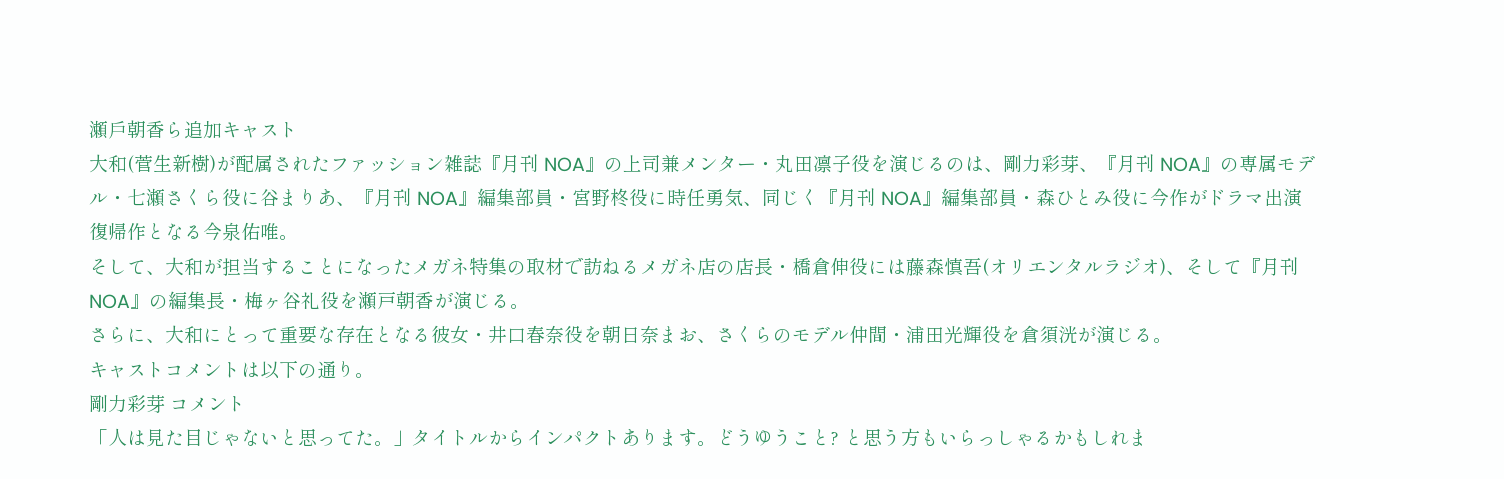瀬戶朝香ら追加キャスト
大和(菅生新樹)が配属されたファッション雑誌『月刊 NOA』の上司兼メンター・丸田凛子役を演じるのは、剛力彩芽、『月刊 NOA』の専属モデル・七瀬さくら役に谷まりあ、『月刊 NOA』編集部員・宮野柊役に時任勇気、同じく『月刊 NOA』編集部員・森ひとみ役に今作がドラマ出演復帰作となる今泉佑唯。
そして、大和が担当することになったメガネ特集の取材で訪ねるメガネ店の店長・橋倉伸役には藤森慎吾(オリエンタルラジオ)、そして『月刊 NOA』の編集長・梅ヶ谷礼役を瀬戸朝香が演じる。
さらに、大和にとって重要な存在となる彼女・井口春奈役を朝日奈まお、さくらのモデル仲間・浦田光輝役を倉須洸が演じる。
キャストコメントは以下の通り。
剛力彩芽 コメント
「人は見た目じゃないと思ってた。」タイトルからインパクトあります。どうゆうこと? と思う方もいらっしゃるかもしれま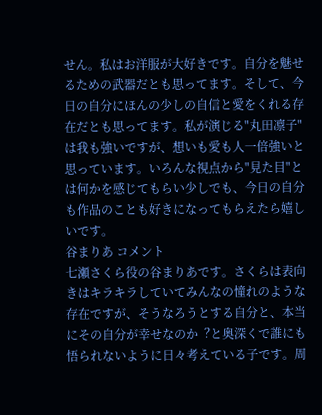せん。私はお洋服が大好きです。自分を魅せるための武器だとも思ってます。そして、今日の自分にほんの少しの自信と愛をくれる存在だとも思ってます。私が演じる"丸田凛子"は我も強いですが、想いも愛も人一倍強いと思っています。いろんな視点から"見た目"とは何かを感じてもらい少しでも、今日の自分も作品のことも好きになってもらえたら嬉しいです。
谷まりあ コメント
七瀬さくら役の谷まりあです。さくらは表向きはキラキラしていてみんなの憧れのような存在ですが、そうなろうとする自分と、本当にその自分が幸せなのか︖と奥深くで誰にも悟られないように日々考えている子です。周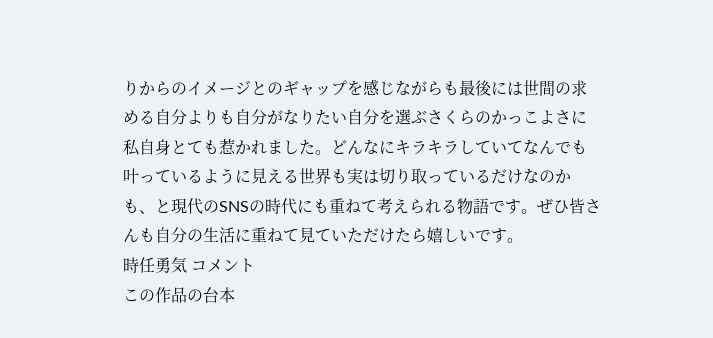りからのイメージとのギャップを感じながらも最後には世間の求める自分よりも自分がなりたい自分を選ぶさくらのかっこよさに私自身とても惹かれました。どんなにキラキラしていてなんでも叶っているように見える世界も実は切り取っているだけなのかも、と現代のSNSの時代にも重ねて考えられる物語です。ぜひ皆さんも自分の生活に重ねて見ていただけたら嬉しいです。
時任勇気 コメント
この作品の台本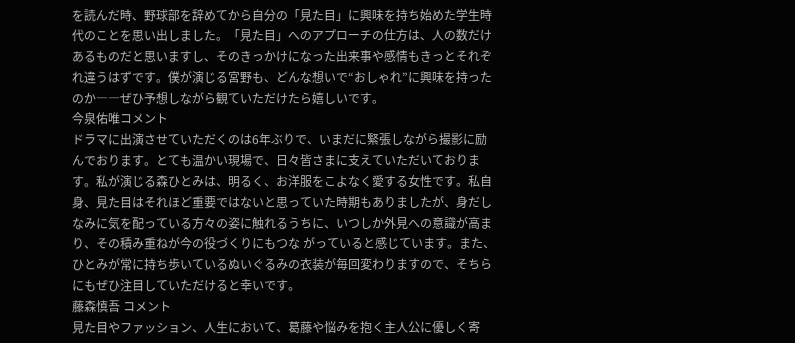を読んだ時、野球部を辞めてから自分の「見た目」に興味を持ち始めた学生時代のことを思い出しました。「見た目」へのアプローチの仕方は、人の数だけあるものだと思いますし、そのきっかけになった出来事や感情もきっとそれぞれ違うはずです。僕が演じる宮野も、どんな想いで“おしゃれ”に興味を持ったのか――ぜひ予想しながら観ていただけたら嬉しいです。
今泉佑唯コメント
ドラマに出演させていただくのは6年ぶりで、いまだに緊張しながら撮影に励んでおります。とても温かい現場で、日々皆さまに支えていただいております。私が演じる森ひとみは、明るく、お洋服をこよなく愛する女性です。私自身、見た目はそれほど重要ではないと思っていた時期もありましたが、身だしなみに気を配っている方々の姿に触れるうちに、いつしか外見への意識が高まり、その積み重ねが今の役づくりにもつな がっていると感じています。また、ひとみが常に持ち歩いているぬいぐるみの衣装が毎回変わりますので、そちらにもぜひ注目していただけると幸いです。
藤森慎吾 コメント
見た目やファッション、人生において、葛藤や悩みを抱く主人公に優しく寄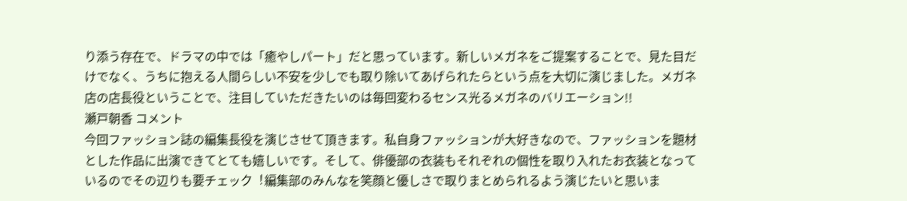り添う存在で、ドラマの中では「癒やしパート」だと思っています。新しいメガネをご提案することで、見た目だけでなく、うちに抱える人間らしい不安を少しでも取り除いてあげられたらという点を大切に演じました。メガネ店の店長役ということで、注目していただきたいのは毎回変わるセンス光るメガネのバリエーション!!
瀬戸朝香 コメント
今回ファッション誌の編集長役を演じさせて頂きます。私自身ファッションが大好きなので、ファッションを題材とした作品に出演できてとても嬉しいです。そして、俳優部の衣装もそれぞれの個性を取り入れたお衣装となっているのでその辺りも要チェック︕編集部のみんなを笑顔と優しさで取りまとめられるよう演じたいと思いま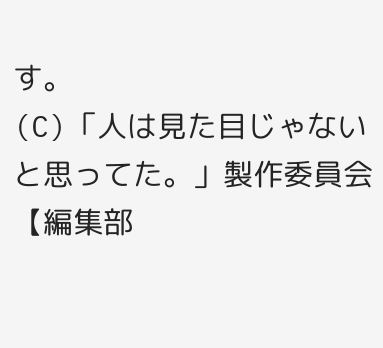す。
(C)「⼈は⾒た⽬じゃないと思ってた。」製作委員会
【編集部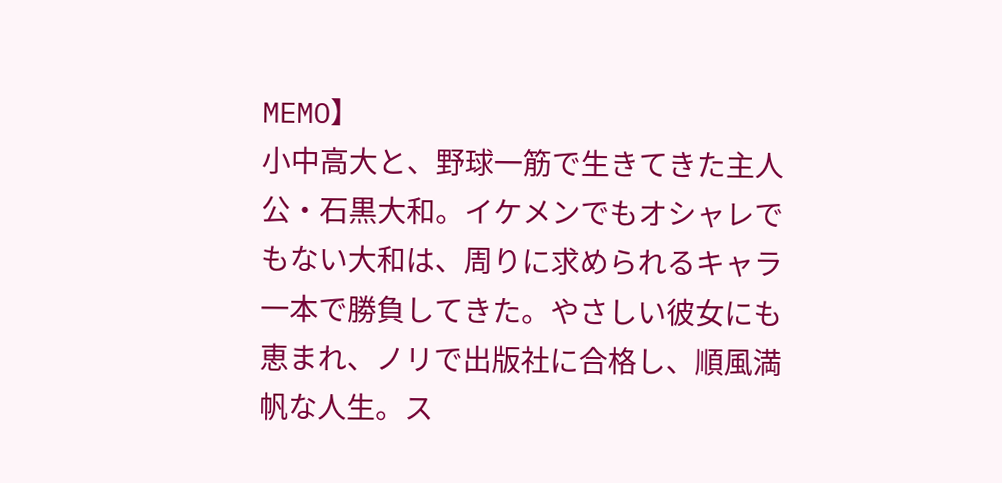MEMO】
小中高大と、野球一筋で生きてきた主人公・石黒大和。イケメンでもオシャレでもない大和は、周りに求められるキャラ一本で勝負してきた。やさしい彼女にも恵まれ、ノリで出版社に合格し、順風満帆な人生。ス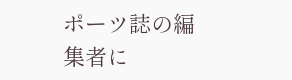ポーツ誌の編集者に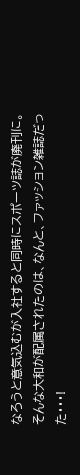なろうと意気込むが入社すると同時にスポーツ誌が廃刊に。そんな大和が配属されたのは、なんと、ファッション雑誌だった・・・!